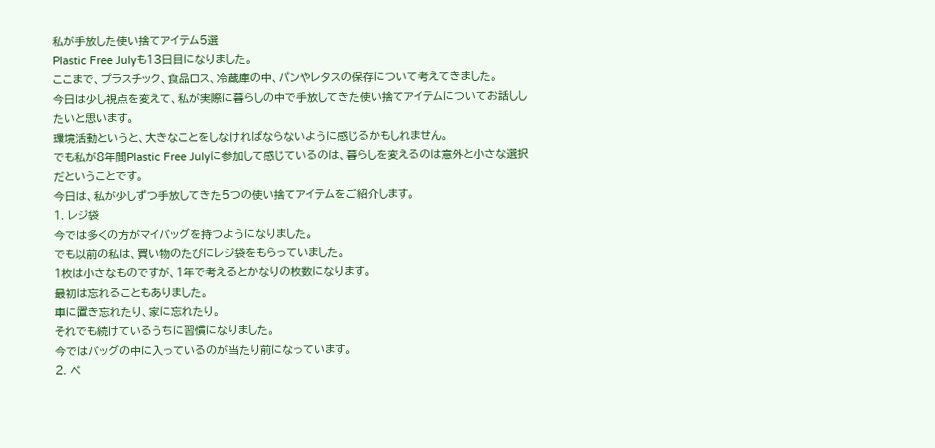私が手放した使い捨てアイテム5選
Plastic Free Julyも13日目になりました。
ここまで、プラスチック、食品ロス、冷蔵庫の中、パンやレタスの保存について考えてきました。
今日は少し視点を変えて、私が実際に暮らしの中で手放してきた使い捨てアイテムについてお話ししたいと思います。
環境活動というと、大きなことをしなければならないように感じるかもしれません。
でも私が8年間Plastic Free Julyに参加して感じているのは、暮らしを変えるのは意外と小さな選択だということです。
今日は、私が少しずつ手放してきた5つの使い捨てアイテムをご紹介します。
1. レジ袋
今では多くの方がマイバッグを持つようになりました。
でも以前の私は、買い物のたびにレジ袋をもらっていました。
1枚は小さなものですが、1年で考えるとかなりの枚数になります。
最初は忘れることもありました。
車に置き忘れたり、家に忘れたり。
それでも続けているうちに習慣になりました。
今ではバッグの中に入っているのが当たり前になっています。
2. ペ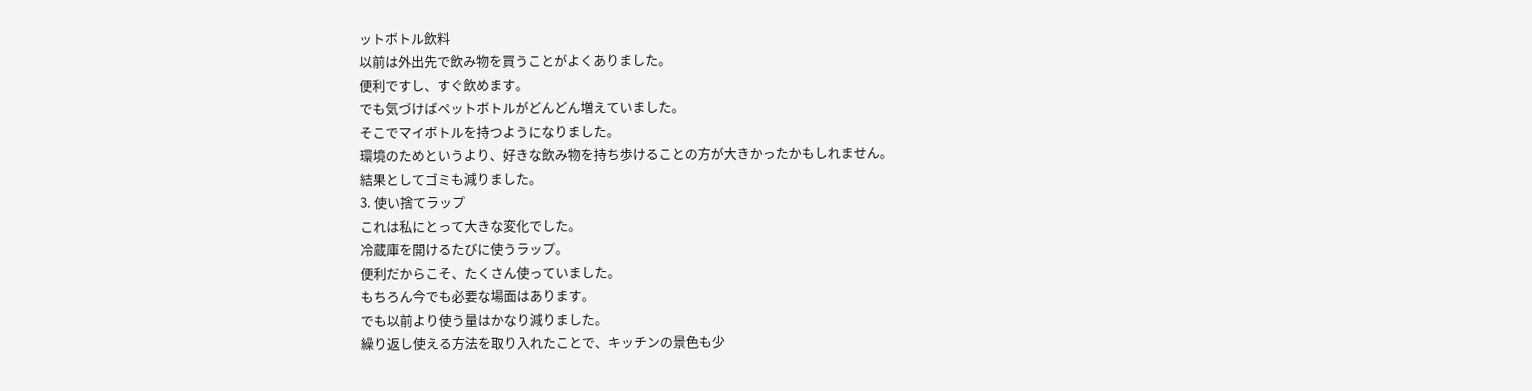ットボトル飲料
以前は外出先で飲み物を買うことがよくありました。
便利ですし、すぐ飲めます。
でも気づけばペットボトルがどんどん増えていました。
そこでマイボトルを持つようになりました。
環境のためというより、好きな飲み物を持ち歩けることの方が大きかったかもしれません。
結果としてゴミも減りました。
3. 使い捨てラップ
これは私にとって大きな変化でした。
冷蔵庫を開けるたびに使うラップ。
便利だからこそ、たくさん使っていました。
もちろん今でも必要な場面はあります。
でも以前より使う量はかなり減りました。
繰り返し使える方法を取り入れたことで、キッチンの景色も少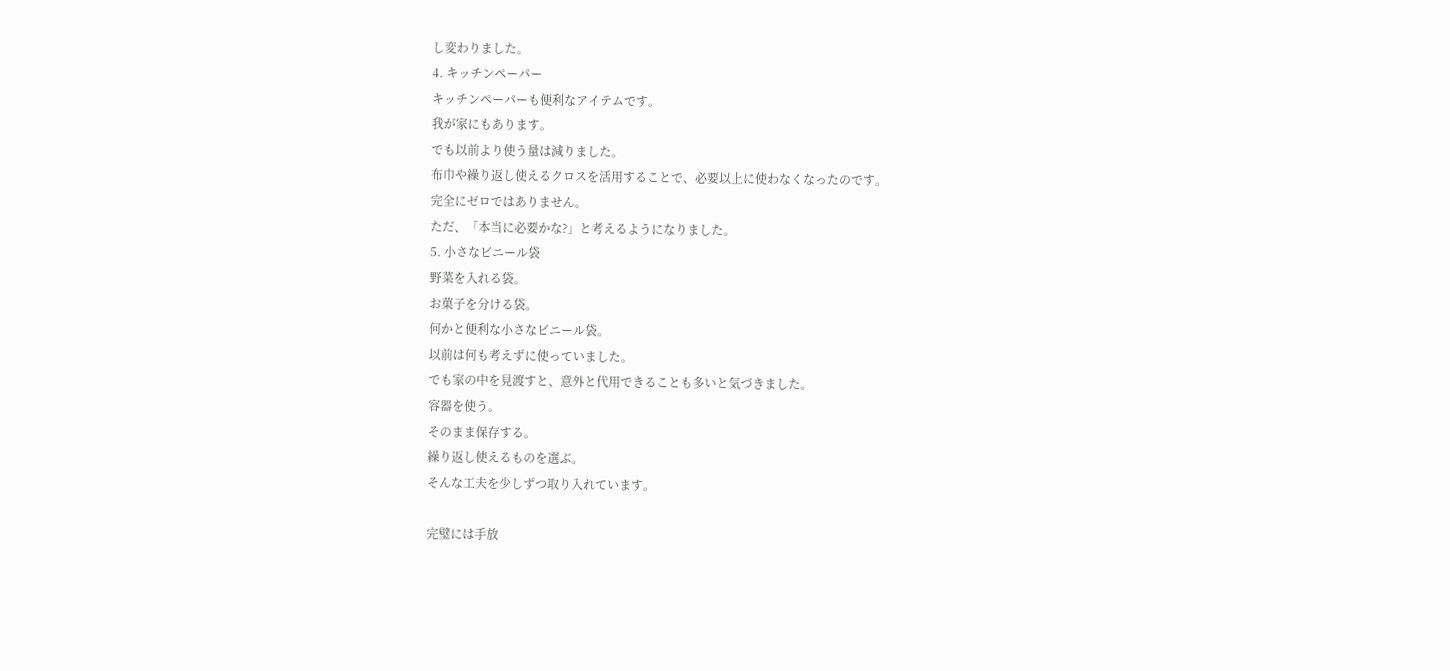し変わりました。
4. キッチンペーパー
キッチンペーパーも便利なアイテムです。
我が家にもあります。
でも以前より使う量は減りました。
布巾や繰り返し使えるクロスを活用することで、必要以上に使わなくなったのです。
完全にゼロではありません。
ただ、「本当に必要かな?」と考えるようになりました。
5. 小さなビニール袋
野菜を入れる袋。
お菓子を分ける袋。
何かと便利な小さなビニール袋。
以前は何も考えずに使っていました。
でも家の中を見渡すと、意外と代用できることも多いと気づきました。
容器を使う。
そのまま保存する。
繰り返し使えるものを選ぶ。
そんな工夫を少しずつ取り入れています。

完璧には手放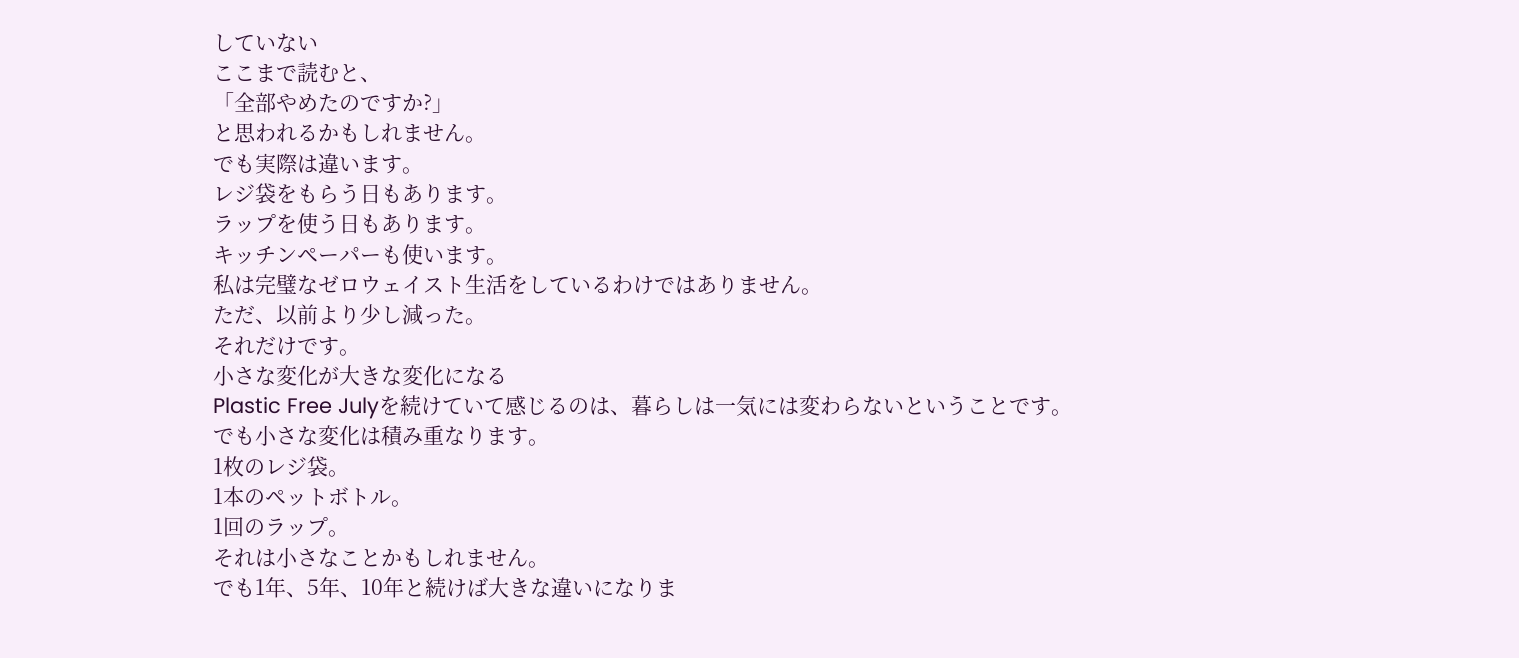していない
ここまで読むと、
「全部やめたのですか?」
と思われるかもしれません。
でも実際は違います。
レジ袋をもらう日もあります。
ラップを使う日もあります。
キッチンペーパーも使います。
私は完璧なゼロウェイスト生活をしているわけではありません。
ただ、以前より少し減った。
それだけです。
小さな変化が大きな変化になる
Plastic Free Julyを続けていて感じるのは、暮らしは一気には変わらないということです。
でも小さな変化は積み重なります。
1枚のレジ袋。
1本のペットボトル。
1回のラップ。
それは小さなことかもしれません。
でも1年、5年、10年と続けば大きな違いになりま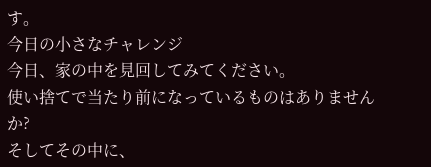す。
今日の小さなチャレンジ
今日、家の中を見回してみてください。
使い捨てで当たり前になっているものはありませんか?
そしてその中に、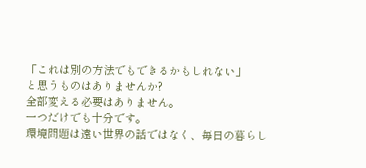「これは別の方法でもできるかもしれない」
と思うものはありませんか?
全部変える必要はありません。
一つだけでも十分です。
環境問題は遠い世界の話ではなく、毎日の暮らし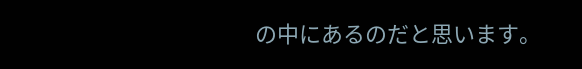の中にあるのだと思います。